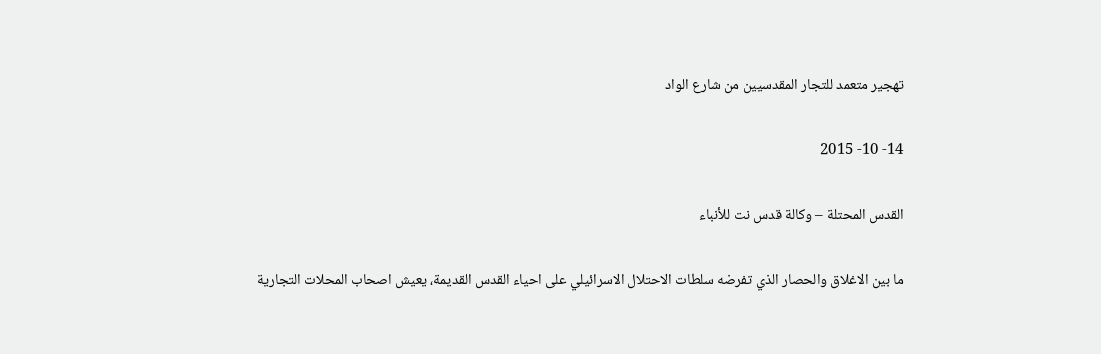تهجير متعمد للتجار المقدسيين من شارع الواد

14- 10- 2015

القدس المحتلة – وكالة قدس نت للأنباء

ما بين الاغلاق والحصار الذي تفرضه سلطات الاحتلال الاسرائيلي على احياء القدس القديمة، يعيش اصحاب المحلات التجارية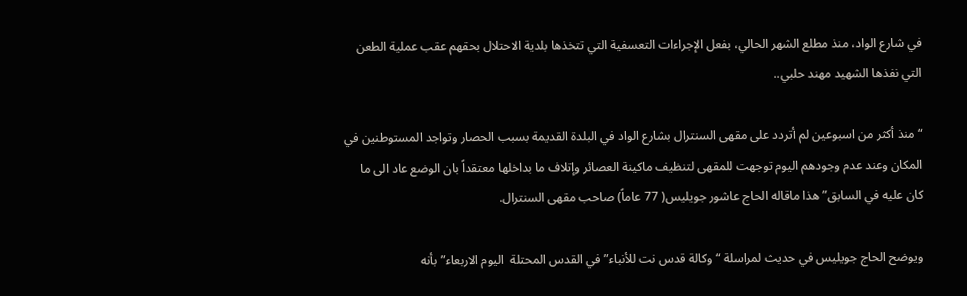في شارع الواد، منذ مطلع الشهر الحالي، بفعل الإجراءات التعسفية التي تتخذها بلدية الاحتلال بحقهم عقب عملية الطعن التي نفذها الشهيد مهند حلبي..

“منذ أكثر من اسبوعين لم أتردد على مقهى السنترال بشارع الواد في البلدة القديمة بسبب الحصار وتواجد المستوطنين في المكان وعند عدم وجودهم اليوم توجهت للمقهى لتنظيف ماكينة العصائر وإتلاف ما بداخلها معتقداً بان الوضع عاد الى ما كان عليه في السابق” هذا ماقاله الحاج عاشور جويليس( 77 عاماً) صاحب مقهى السنترال.

ويوضح الحاج جويليس في حديث لمراسلة “وكالة قدس نت للأنباء” في القدس المحتلة  اليوم الاربعاء” بأنه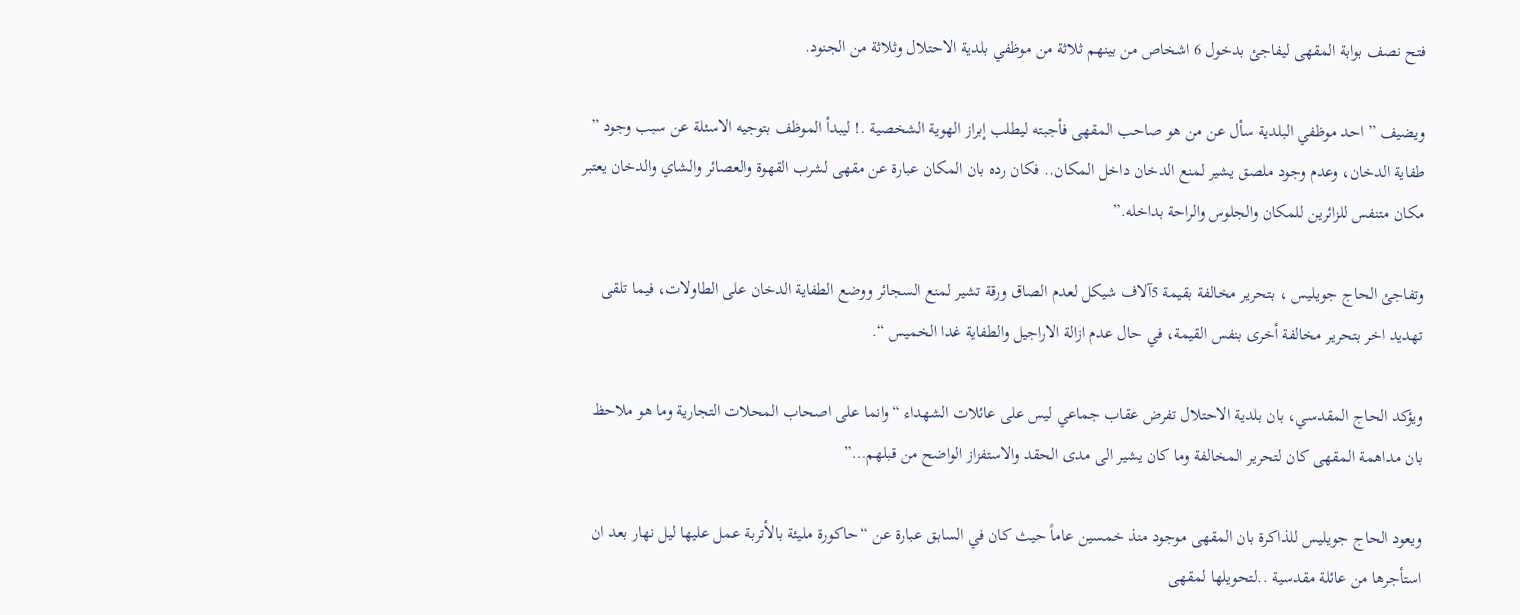فتح نصف بوابة المقهى ليفاجئ بدخول 6 اشخاص من بينهم ثلاثة من موظفي بلدية الاحتلال وثلاثة من الجنود.

ويضيف ” احد موظفي البلدية سأل عن من هو صاحب المقهى فأجبته ليطلب إبراز الهوية الشخصية .! ليبدأ الموظف بتوجيه الاسئلة عن سبب وجود ” طفاية الدخان، وعدم وجود ملصق يشير لمنع الدخان داخل المكان.. فكان رده بان المكان عبارة عن مقهى لشرب القهوة والعصائر والشاي والدخان يعتبر مكان متنفس للزائرين للمكان والجلوس والراحة بداخله.”

وتفاجئ الحاج جويليس ، بتحرير مخالفة بقيمة 5آلاف شيكل لعدم الصاق ورقة تشير لمنع السجائر ووضع الطفاية الدخان على الطاولات، فيما تلقى تهديد اخر بتحرير مخالفة أخرى بنفس القيمة، في حال عدم ازالة الاراجيل والطفاية غدا الخميس “.

ويؤكد الحاج المقدسي، بان بلدية الاحتلال تفرض عقاب جماعي ليس على عائلات الشهداء “وانما على اصحاب المحلات التجارية وما هو ملاحظ بان مداهمة المقهى كان لتحرير المخالفة وما كان يشير الى مدى الحقد والاستفزاز الواضح من قبلهم…”

ويعود الحاج جويليس للذاكرة بان المقهى موجود منذ خمسين عاماً حيث كان في السابق عبارة عن “حاكورة مليئة بالأتربة عمل عليها ليل نهار بعد ان استأجرها من عائلة مقدسية ..لتحويلها لمقهى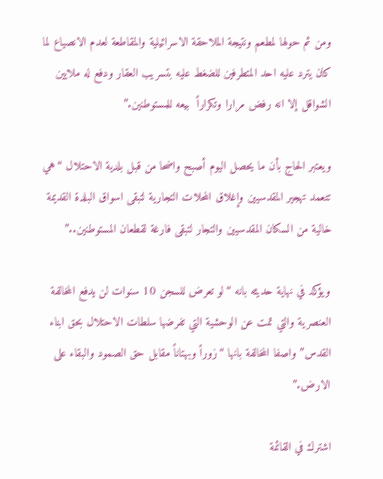ومن ثم حولها لمطعم ونتيجة الملاحقة الاسرائيلية والمقاطعة لعدم الانصياع لما كان يترد عليه احد المتطرفين للضغط عليه بتسريب العقار ودفع له ملايين الشواقل إلا انه رفض مرارا وتكراراً  بيعه للمستوطنين.”

ويعتبر الحاج بأن ما يحصل اليوم أصبح واضحا من قبل بلدية الاحتلال “هي تتعمد تهجير المقدسيين وإغلاق المحلات التجارية لتبقى اسواق البلدة القديمة خالية من السكان المقدسيين والتجار لتبقى فارغة لقطعان المستوطنين..”

ويؤكد في نهاية حديثه بانه “لو تعرض للسجن 10 سنوات لن يدفع المخالفة العنصرية والتي تمت عن الوحشية التي تفرضها سلطات الاحتلال بحق ابناء القدس” واصفا المخالفة بانها “زوراً وبهتاناً مقابل حق الصمود والبقاء على الارض.”

اشترك في القائمة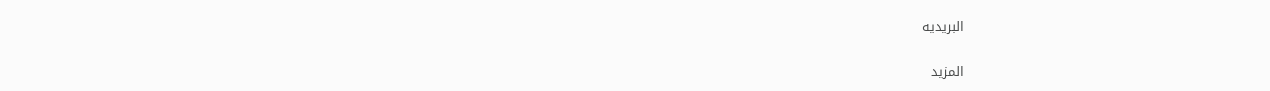البريديه

المزيد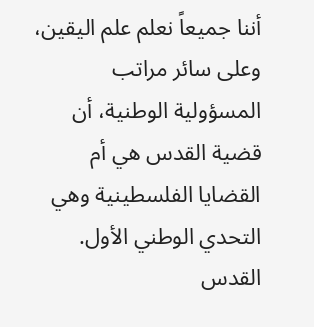أننا جميعاً نعلم علم اليقين، وعلى سائر مراتب المسؤولية الوطنية، أن قضية القدس هي أم القضايا الفلسطينية وهي التحدي الوطني الأول. القدس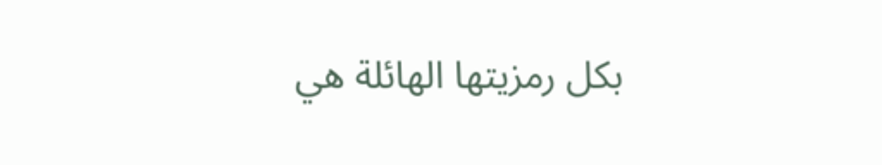بكل رمزيتها الهائلة هي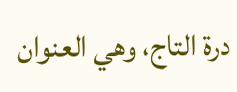درة التاج، وهي العنوان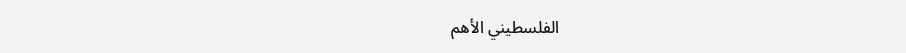الفلسطيني الأهم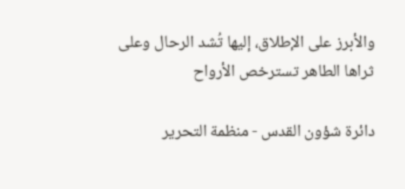والأبرز على الإطلاق، إليها تُشد الرحال وعلى ثراها الطاهر تسترخص الأرواح

دائرة شؤون القدس - منظمة التحرير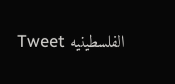الفلسطينيه Tweet